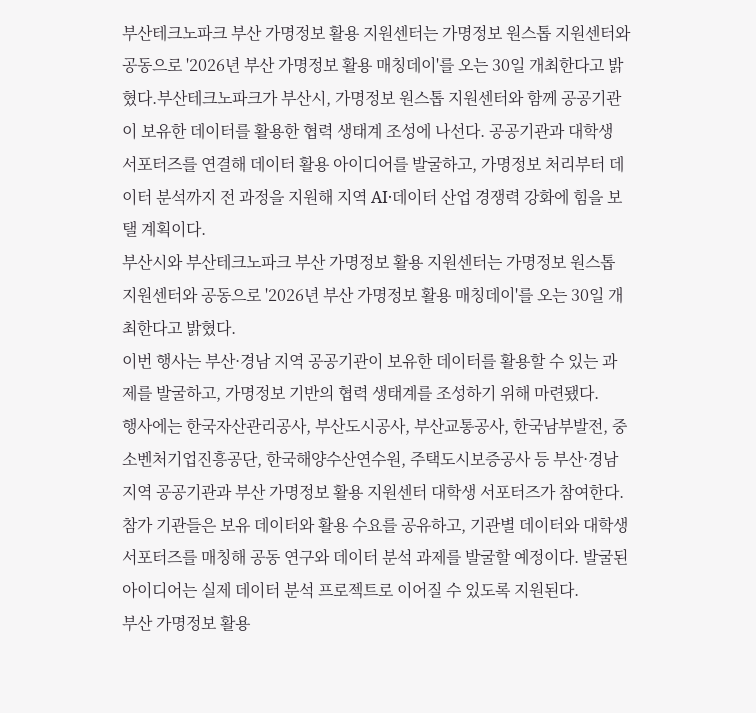부산테크노파크 부산 가명정보 활용 지원센터는 가명정보 원스톱 지원센터와 공동으로 '2026년 부산 가명정보 활용 매칭데이'를 오는 30일 개최한다고 밝혔다.부산테크노파크가 부산시, 가명정보 원스톱 지원센터와 함께 공공기관이 보유한 데이터를 활용한 협력 생태계 조성에 나선다. 공공기관과 대학생 서포터즈를 연결해 데이터 활용 아이디어를 발굴하고, 가명정보 처리부터 데이터 분석까지 전 과정을 지원해 지역 AI·데이터 산업 경쟁력 강화에 힘을 보탤 계획이다.
부산시와 부산테크노파크 부산 가명정보 활용 지원센터는 가명정보 원스톱 지원센터와 공동으로 '2026년 부산 가명정보 활용 매칭데이'를 오는 30일 개최한다고 밝혔다.
이번 행사는 부산·경남 지역 공공기관이 보유한 데이터를 활용할 수 있는 과제를 발굴하고, 가명정보 기반의 협력 생태계를 조성하기 위해 마련됐다.
행사에는 한국자산관리공사, 부산도시공사, 부산교통공사, 한국남부발전, 중소벤처기업진흥공단, 한국해양수산연수원, 주택도시보증공사 등 부산·경남 지역 공공기관과 부산 가명정보 활용 지원센터 대학생 서포터즈가 참여한다.
참가 기관들은 보유 데이터와 활용 수요를 공유하고, 기관별 데이터와 대학생 서포터즈를 매칭해 공동 연구와 데이터 분석 과제를 발굴할 예정이다. 발굴된 아이디어는 실제 데이터 분석 프로젝트로 이어질 수 있도록 지원된다.
부산 가명정보 활용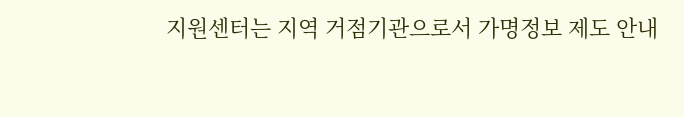지원센터는 지역 거점기관으로서 가명정보 제도 안내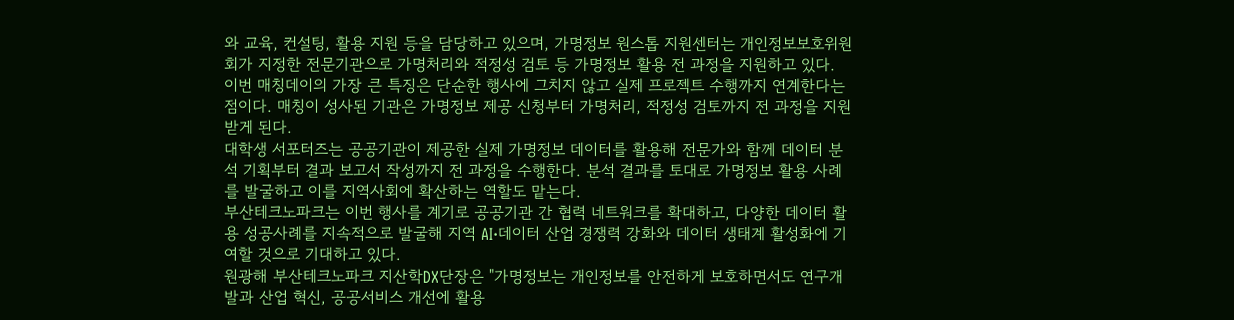와 교육, 컨설팅, 활용 지원 등을 담당하고 있으며, 가명정보 원스톱 지원센터는 개인정보보호위원회가 지정한 전문기관으로 가명처리와 적정성 검토 등 가명정보 활용 전 과정을 지원하고 있다.
이번 매칭데이의 가장 큰 특징은 단순한 행사에 그치지 않고 실제 프로젝트 수행까지 연계한다는 점이다. 매칭이 성사된 기관은 가명정보 제공 신청부터 가명처리, 적정성 검토까지 전 과정을 지원받게 된다.
대학생 서포터즈는 공공기관이 제공한 실제 가명정보 데이터를 활용해 전문가와 함께 데이터 분석 기획부터 결과 보고서 작성까지 전 과정을 수행한다. 분석 결과를 토대로 가명정보 활용 사례를 발굴하고 이를 지역사회에 확산하는 역할도 맡는다.
부산테크노파크는 이번 행사를 계기로 공공기관 간 협력 네트워크를 확대하고, 다양한 데이터 활용 성공사례를 지속적으로 발굴해 지역 AI·데이터 산업 경쟁력 강화와 데이터 생태계 활성화에 기여할 것으로 기대하고 있다.
원광해 부산테크노파크 지산학DX단장은 "가명정보는 개인정보를 안전하게 보호하면서도 연구개발과 산업 혁신, 공공서비스 개선에 활용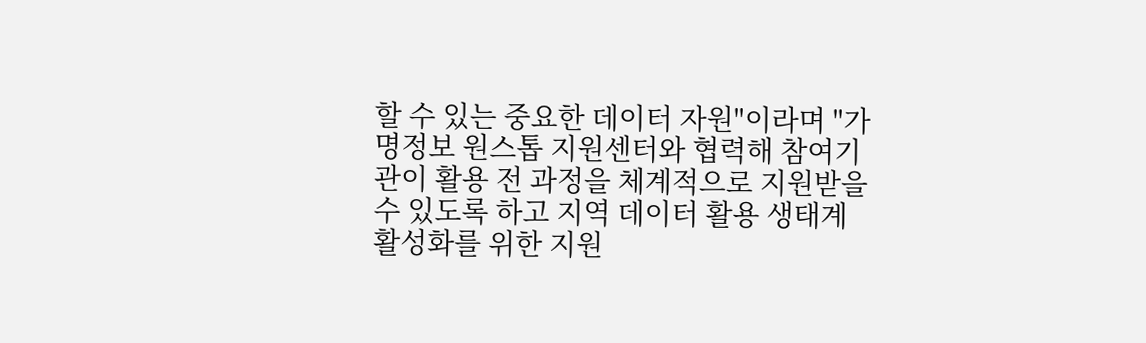할 수 있는 중요한 데이터 자원"이라며 "가명정보 원스톱 지원센터와 협력해 참여기관이 활용 전 과정을 체계적으로 지원받을 수 있도록 하고 지역 데이터 활용 생태계 활성화를 위한 지원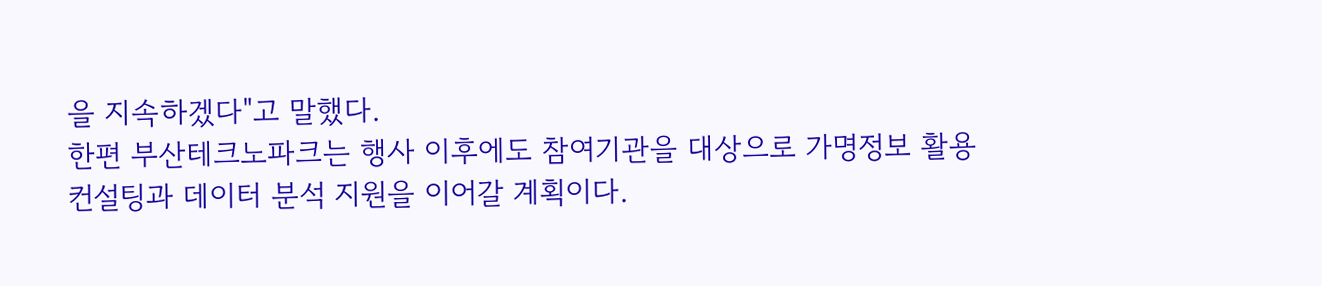을 지속하겠다"고 말했다.
한편 부산테크노파크는 행사 이후에도 참여기관을 대상으로 가명정보 활용 컨설팅과 데이터 분석 지원을 이어갈 계획이다.